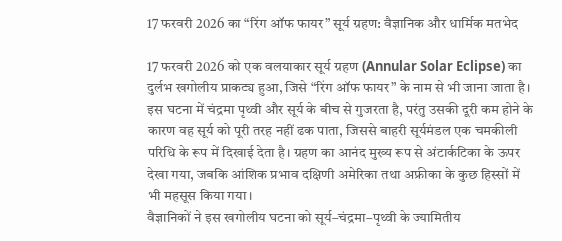17 फरवरी 2026 का “रिंग ऑफ फायर” सूर्य ग्रहण: वैज्ञानिक और धार्मिक मतभेद

17 फरवरी 2026 को एक वलयाकार सूर्य ग्रहण (Annular Solar Eclipse) का दुर्लभ खगोलीय प्राकट्य हुआ, जिसे “रिंग ऑफ फायर” के नाम से भी जाना जाता है। इस घटना में चंद्रमा पृथ्वी और सूर्य के बीच से गुजरता है, परंतु उसकी दूरी कम होने के कारण वह सूर्य को पूरी तरह नहीं ढक पाता, जिससे बाहरी सूर्यमंडल एक चमकीली परिधि के रूप में दिखाई देता है। ग्रहण का आनंद मुख्य रूप से अंटार्कटिका के ऊपर देखा गया, जबकि आंशिक प्रभाव दक्षिणी अमेरिका तथा अफ्रीका के कुछ हिस्सों में भी महसूस किया गया।
वैज्ञानिकों ने इस खगोलीय घटना को सूर्य–चंद्रमा–पृथ्वी के ज्यामितीय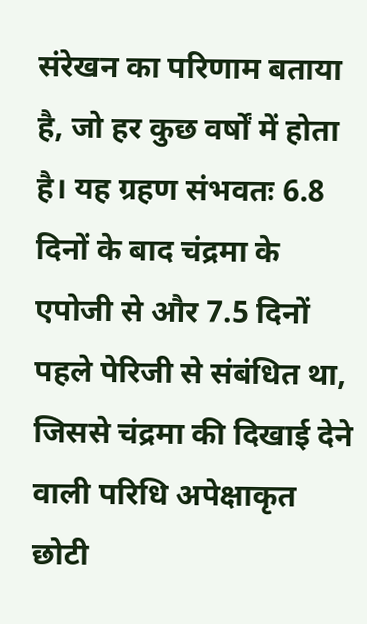संरेखन का परिणाम बताया है, जो हर कुछ वर्षों में होता है। यह ग्रहण संभवतः 6.8 दिनों के बाद चंद्रमा के एपोजी से और 7.5 दिनों पहले पेरिजी से संबंधित था, जिससे चंद्रमा की दिखाई देने वाली परिधि अपेक्षाकृत छोटी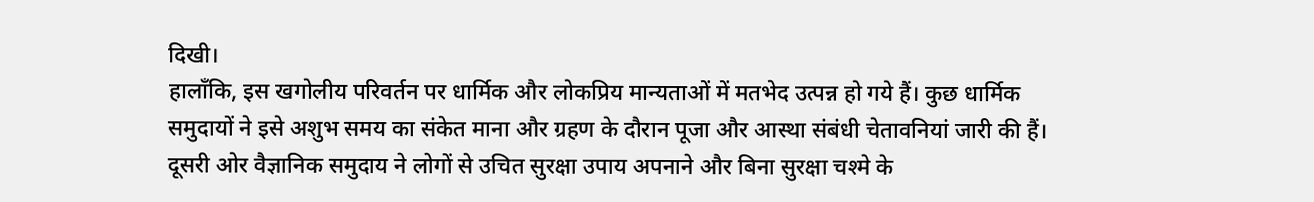दिखी।
हालाँकि, इस खगोलीय परिवर्तन पर धार्मिक और लोकप्रिय मान्यताओं में मतभेद उत्पन्न हो गये हैं। कुछ धार्मिक समुदायों ने इसे अशुभ समय का संकेत माना और ग्रहण के दौरान पूजा और आस्था संबंधी चेतावनियां जारी की हैं। दूसरी ओर वैज्ञानिक समुदाय ने लोगों से उचित सुरक्षा उपाय अपनाने और बिना सुरक्षा चश्मे के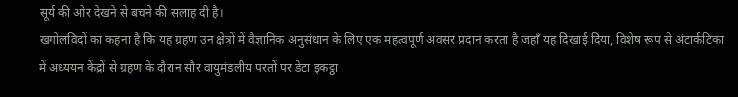सूर्य की ओर देखने से बचने की सलाह दी है।
खगोलविदों का कहना है कि यह ग्रहण उन क्षेत्रों में वैज्ञानिक अनुसंधान के लिए एक महत्वपूर्ण अवसर प्रदान करता है जहाँ यह दिखाई दिया, विशेष रूप से अंटार्कटिका में अध्ययन केंद्रों से ग्रहण के दौरान सौर वायुमंडलीय परतों पर डेटा इकट्ठा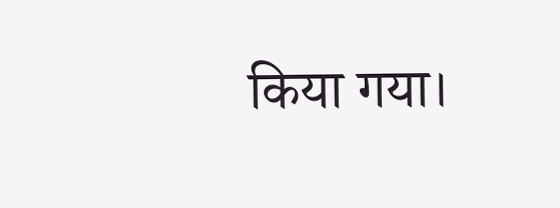किया गया।